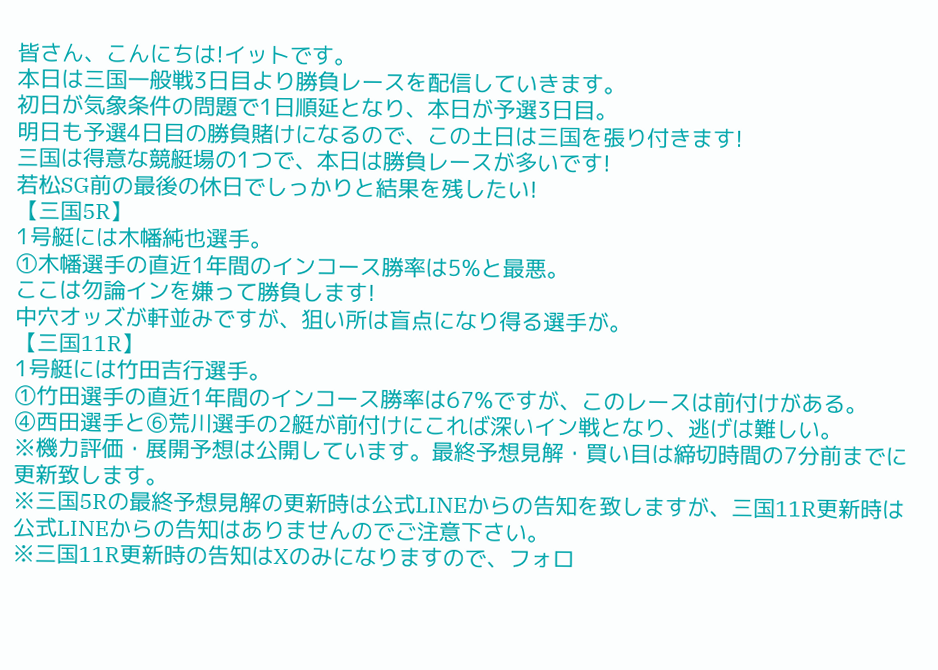皆さん、こんにちは!イットです。
本日は三国一般戦3日目より勝負レースを配信していきます。
初日が気象条件の問題で1日順延となり、本日が予選3日目。
明日も予選4日目の勝負賭けになるので、この土日は三国を張り付きます!
三国は得意な競艇場の1つで、本日は勝負レースが多いです!
若松SG前の最後の休日でしっかりと結果を残したい!
【三国5R】
1号艇には木幡純也選手。
①木幡選手の直近1年間のインコース勝率は5%と最悪。
ここは勿論インを嫌って勝負します!
中穴オッズが軒並みですが、狙い所は盲点になり得る選手が。
【三国11R】
1号艇には竹田吉行選手。
①竹田選手の直近1年間のインコース勝率は67%ですが、このレースは前付けがある。
④西田選手と⑥荒川選手の2艇が前付けにこれば深いイン戦となり、逃げは難しい。
※機力評価・展開予想は公開しています。最終予想見解・買い目は締切時間の7分前までに更新致します。
※三国5Rの最終予想見解の更新時は公式LINEからの告知を致しますが、三国11R更新時は公式LINEからの告知はありませんのでご注意下さい。
※三国11R更新時の告知はXのみになりますので、フォロ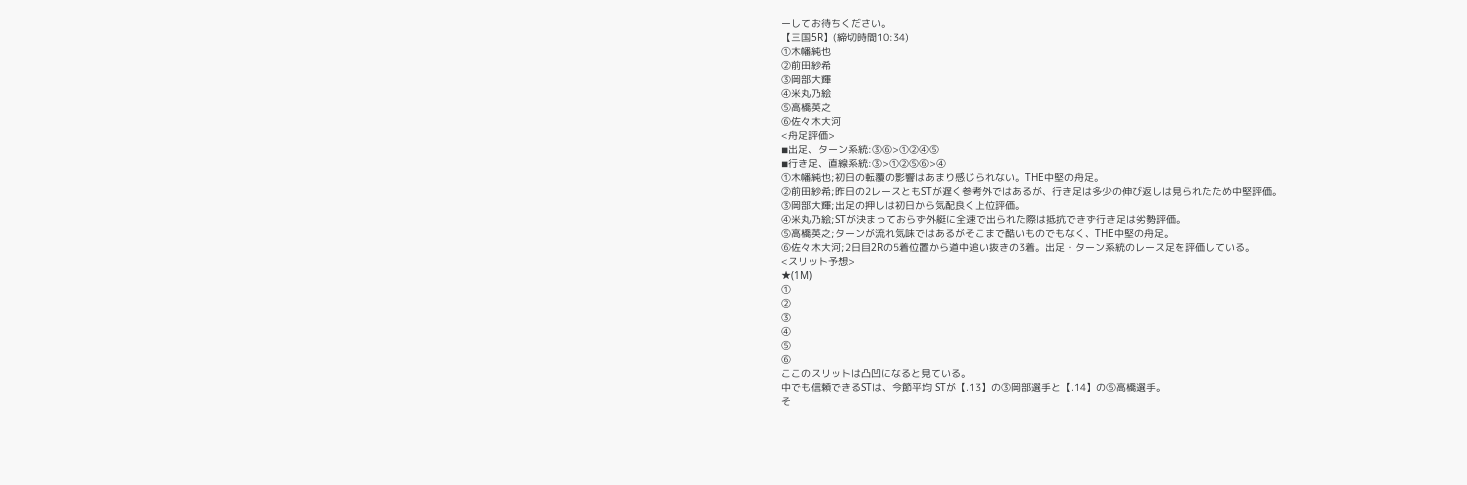ーしてお待ちください。
【三国5R】(締切時間10:34)
①木幡純也
②前田紗希
③岡部大輝
④米丸乃絵
⑤高橋英之
⑥佐々木大河
<舟足評価>
◾出足、ターン系統:③⑥>①②④⑤
◾行き足、直線系統:③>①②⑤⑥>④
①木幡純也;初日の転覆の影響はあまり感じられない。THE中堅の舟足。
②前田紗希;昨日の2レースともSTが遅く参考外ではあるが、行き足は多少の伸び返しは見られたため中堅評価。
③岡部大輝;出足の押しは初日から気配良く上位評価。
④米丸乃絵;STが決まっておらず外艇に全速で出られた際は抵抗できず行き足は劣勢評価。
⑤高橋英之;ターンが流れ気味ではあるがそこまで酷いものでもなく、THE中堅の舟足。
⑥佐々木大河;2日目2Rの5着位置から道中追い抜きの3着。出足・ターン系統のレース足を評価している。
<スリット予想>
★(1M)
①
②
③
④
⑤
⑥
ここのスリットは凸凹になると見ている。
中でも信頼できるSTは、今節平均 STが【.13】の③岡部選手と【.14】の⑤高橋選手。
そ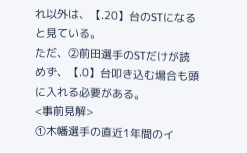れ以外は、【.20】台のSTになると見ている。
ただ、②前田選手のSTだけが読めず、【.0】台叩き込む場合も頭に入れる必要がある。
<事前見解>
①木幡選手の直近1年間のイ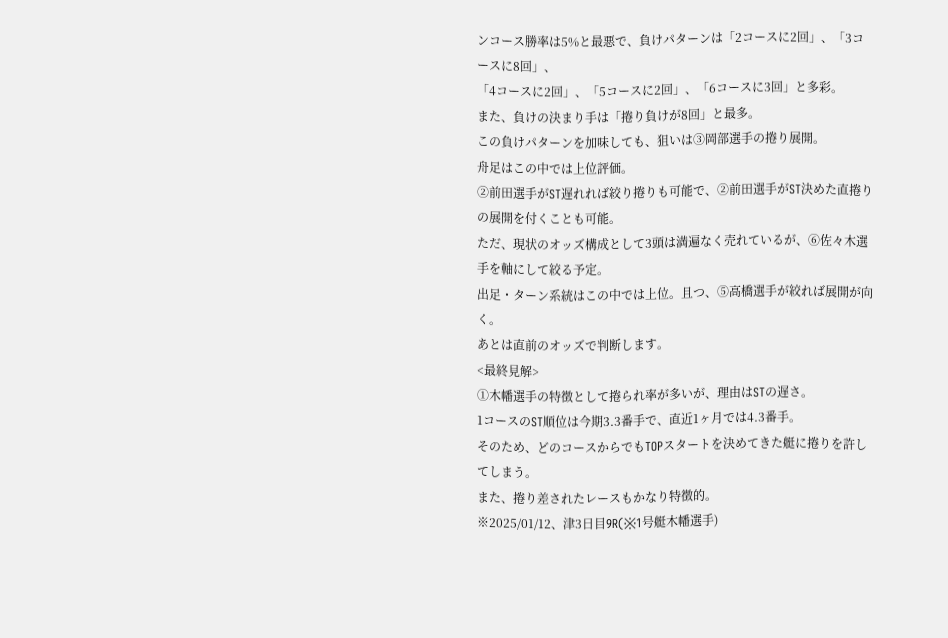ンコース勝率は5%と最悪で、負けパターンは「2コースに2回」、「3コースに8回」、
「4コースに2回」、「5コースに2回」、「6コースに3回」と多彩。
また、負けの決まり手は「捲り負けが8回」と最多。
この負けパターンを加味しても、狙いは③岡部選手の捲り展開。
舟足はこの中では上位評価。
②前田選手がST遅れれば絞り捲りも可能で、②前田選手がST決めた直捲りの展開を付くことも可能。
ただ、現状のオッズ構成として3頭は満遍なく売れているが、⑥佐々木選手を軸にして絞る予定。
出足・ターン系統はこの中では上位。且つ、⑤高橋選手が絞れば展開が向く。
あとは直前のオッズで判断します。
<最終見解>
①木幡選手の特徴として捲られ率が多いが、理由はSTの遅さ。
1コースのST順位は今期3.3番手で、直近1ヶ月では4.3番手。
そのため、どのコースからでもTOPスタートを決めてきた艇に捲りを許してしまう。
また、捲り差されたレースもかなり特徴的。
※2025/01/12、津3日目9R(※1号艇木幡選手)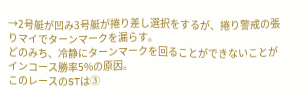→2号艇が凹み3号艇が捲り差し選択をするが、捲り警戒の張りマイでターンマークを漏らす。
どのみち、冷静にターンマークを回ることができないことがインコース勝率5%の原因。
このレースのSTは③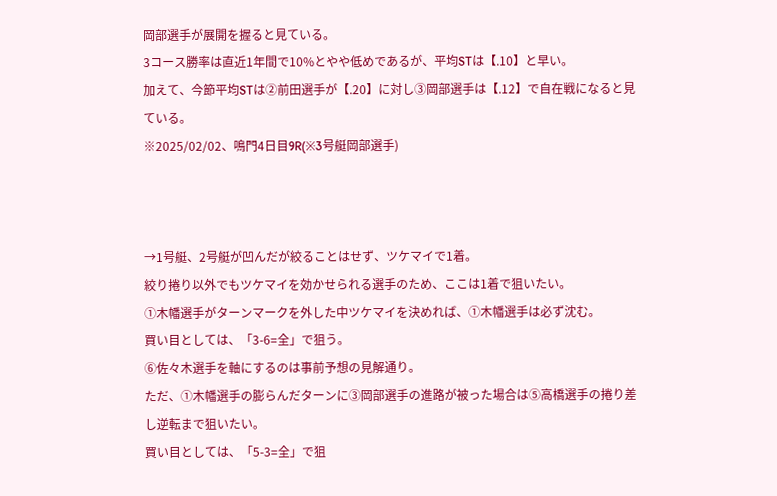岡部選手が展開を握ると見ている。
3コース勝率は直近1年間で10%とやや低めであるが、平均STは【.10】と早い。
加えて、今節平均STは②前田選手が【.20】に対し③岡部選手は【.12】で自在戦になると見ている。
※2025/02/02、鳴門4日目9R(※3号艇岡部選手)



→1号艇、2号艇が凹んだが絞ることはせず、ツケマイで1着。
絞り捲り以外でもツケマイを効かせられる選手のため、ここは1着で狙いたい。
①木幡選手がターンマークを外した中ツケマイを決めれば、①木幡選手は必ず沈む。
買い目としては、「3-6=全」で狙う。
⑥佐々木選手を軸にするのは事前予想の見解通り。
ただ、①木幡選手の膨らんだターンに③岡部選手の進路が被った場合は⑤高橋選手の捲り差し逆転まで狙いたい。
買い目としては、「5-3=全」で狙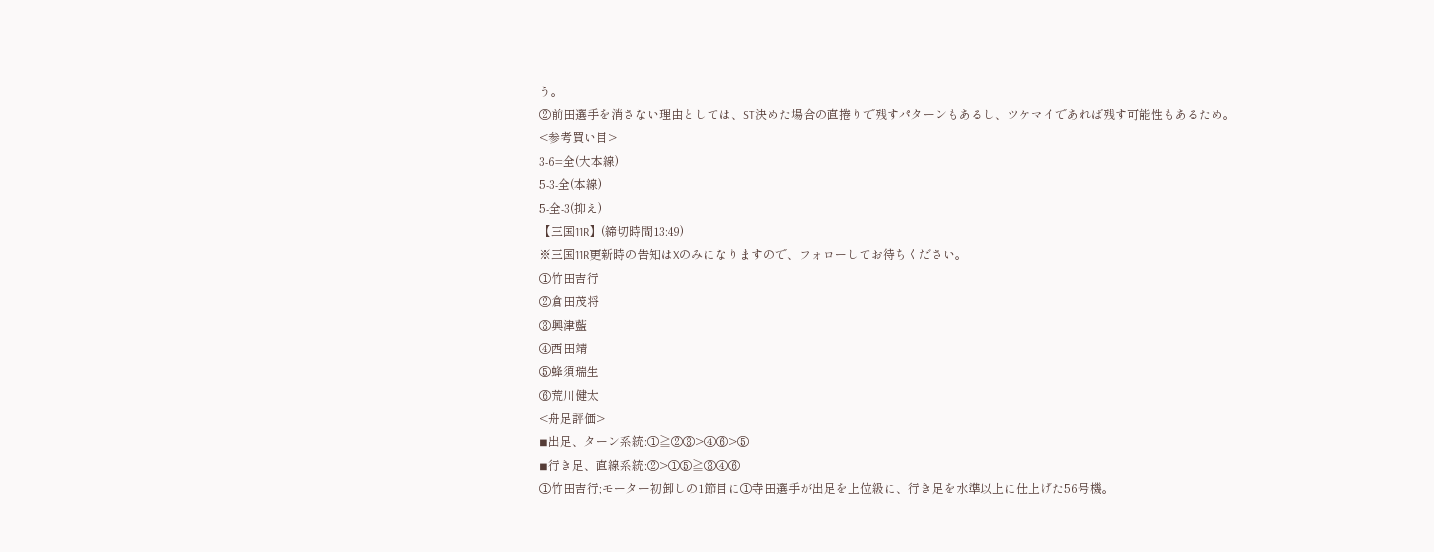う。
②前田選手を消さない理由としては、ST決めた場合の直捲りで残すパターンもあるし、ツケマイであれば残す可能性もあるため。
<参考買い目>
3-6=全(大本線)
5-3-全(本線)
5-全-3(抑え)
【三国11R】(締切時間13:49)
※三国11R更新時の告知はXのみになりますので、フォローしてお待ちください。
①竹田吉行
②倉田茂将
③興津藍
④西田靖
⑤蜂須瑞生
⑥荒川健太
<舟足評価>
◾出足、ターン系統:①≧②③>④⑥>⑤
◾行き足、直線系統:②>①⑤≧③④⑥
①竹田吉行;モーター初卸しの1節目に①寺田選手が出足を上位級に、行き足を水準以上に仕上げた56号機。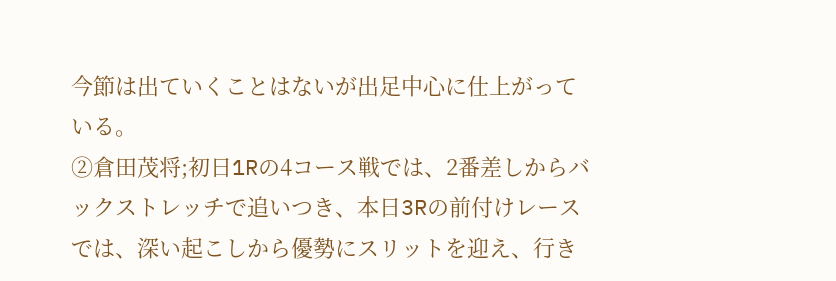今節は出ていくことはないが出足中心に仕上がっている。
②倉田茂将;初日1Rの4コース戦では、2番差しからバックストレッチで追いつき、本日3Rの前付けレースでは、深い起こしから優勢にスリットを迎え、行き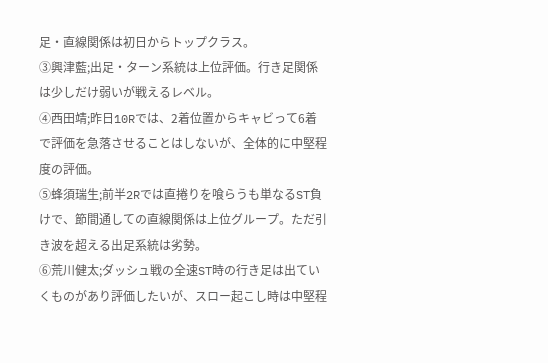足・直線関係は初日からトップクラス。
③興津藍;出足・ターン系統は上位評価。行き足関係は少しだけ弱いが戦えるレベル。
④西田靖;昨日10Rでは、2着位置からキャビって6着で評価を急落させることはしないが、全体的に中堅程度の評価。
⑤蜂須瑞生;前半2Rでは直捲りを喰らうも単なるST負けで、節間通しての直線関係は上位グループ。ただ引き波を超える出足系統は劣勢。
⑥荒川健太;ダッシュ戦の全速ST時の行き足は出ていくものがあり評価したいが、スロー起こし時は中堅程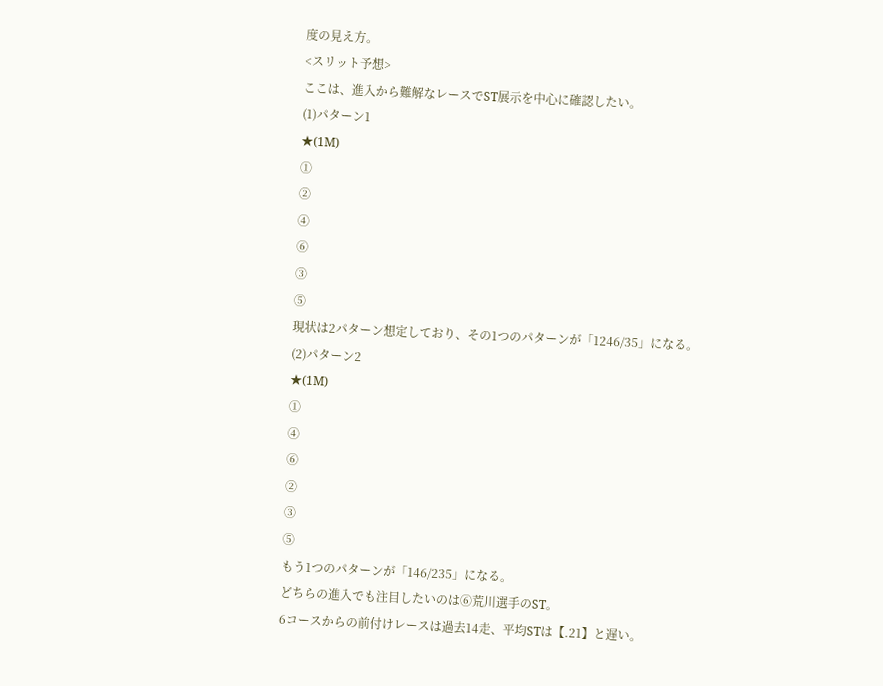度の見え方。
<スリット予想>
ここは、進入から難解なレースでST展示を中心に確認したい。
(1)パターン1
★(1M)
①
②
④
⑥
③
⑤
現状は2パターン想定しており、その1つのパターンが「1246/35」になる。
(2)パターン2
★(1M)
①
④
⑥
②
③
⑤
もう1つのパターンが「146/235」になる。
どちらの進入でも注目したいのは⑥荒川選手のST。
6コースからの前付けレースは過去14走、平均STは【.21】と遅い。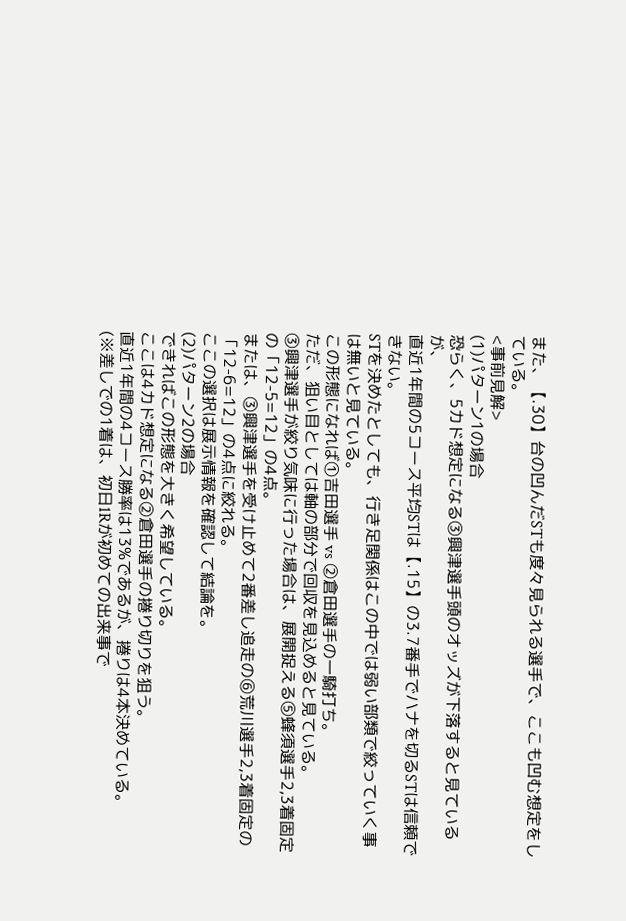また、【.30】台の凹んだSTも度々見られる選手で、ここも凹む想定をしている。
<事前見解>
(1)パターン1の場合
恐らく、5カド想定になる③興津選手頭のオッズが下落すると見ているが、
直近1年間の5コース平均STは【.15】の3.7番手でハナを切るSTは信頼できない。
STを決めたとしても、行き足関係はこの中では弱い部類で絞っていく事は無いと見ている。
この形態になれば①吉田選手 vs ②倉田選手の一騎打ち。
ただ、狙い目としては軸の部分で回収を見込めると見ている。
③興津選手が絞り気味に行った場合は、展開捉える⑤蜂須選手2,3着固定の「12-5=12」の4点。
または、③興津選手を受け止めて2番差し追走の⑥荒川選手2,3着固定の「12-6=12」の4点に絞れる。
ここの選択は展示情報を確認して結論を。
(2)パターン2の場合
できればこの形態を大きく希望している。
ここは4カド想定になる②倉田選手の捲り切りを狙う。
直近1年間の4コース勝率は13%であるが、捲りは4本決めている。
(※差しでの1着は、初日1Rが初めての出来事で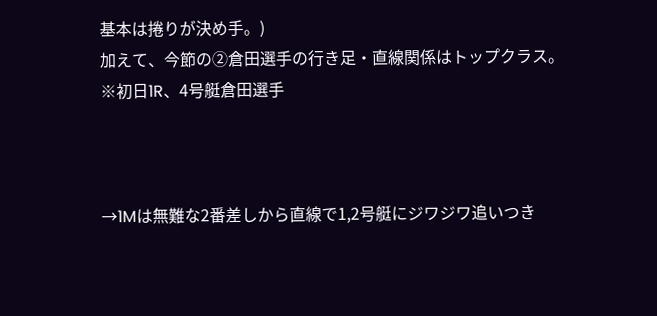基本は捲りが決め手。)
加えて、今節の②倉田選手の行き足・直線関係はトップクラス。
※初日1R、4号艇倉田選手



→1Mは無難な2番差しから直線で1,2号艇にジワジワ追いつき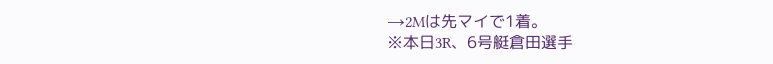→2Mは先マイで1着。
※本日3R、6号艇倉田選手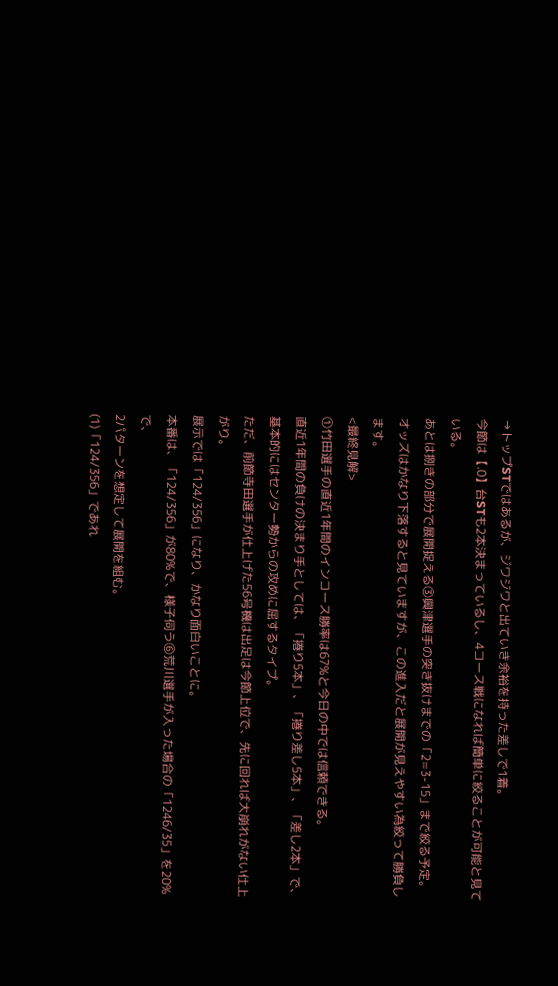→トップSTではあるが、ジワジワと出ていき余裕を持った差しで1着。
今節は【.0】台STも2本決まっているし、4コース戦になれば簡単に絞ることが可能と見ている。
あとは捌きの部分で展開捉える③興津選手の突き抜けまでの「2=3-15」まで絞る予定。
オッズはかなり下落すると見ていますが、この進入だと展開が見えやすい為絞って勝負します。
<最終見解>
①竹田選手の直近1年間のインコース勝率は67%と今日の中では信頼できる。
直近1年間の負けの決まり手としては、「捲り5本」、「捲り差し5本」、「差し2本」で、
基本的にはセンター勢からの攻めに屈するタイプ。
ただ、前節寺田選手が仕上げた56号機は出足は今節上位で、先に回れば大崩れがない仕上がり。
展示では「124/356」になり、かなり面白いことに。
本番は、「124/356」が80%で、様子伺う⑥荒川選手が入った場合の「1246/35」を20%で、
2パターンを想定して展開を組む。
(1)「124/356」であれ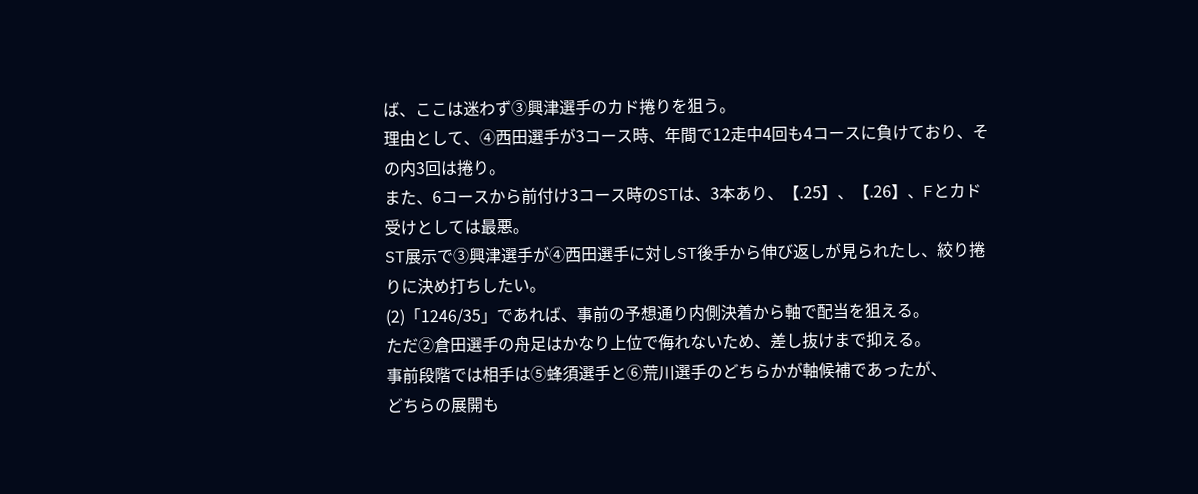ば、ここは迷わず③興津選手のカド捲りを狙う。
理由として、④西田選手が3コース時、年間で12走中4回も4コースに負けており、その内3回は捲り。
また、6コースから前付け3コース時のSTは、3本あり、【.25】、【.26】、Fとカド受けとしては最悪。
ST展示で③興津選手が④西田選手に対しST後手から伸び返しが見られたし、絞り捲りに決め打ちしたい。
(2)「1246/35」であれば、事前の予想通り内側決着から軸で配当を狙える。
ただ②倉田選手の舟足はかなり上位で侮れないため、差し抜けまで抑える。
事前段階では相手は⑤蜂須選手と⑥荒川選手のどちらかが軸候補であったが、
どちらの展開も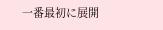一番最初に展開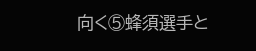向く⑤蜂須選手と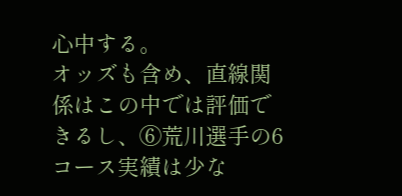心中する。
オッズも含め、直線関係はこの中では評価できるし、⑥荒川選手の6コース実績は少な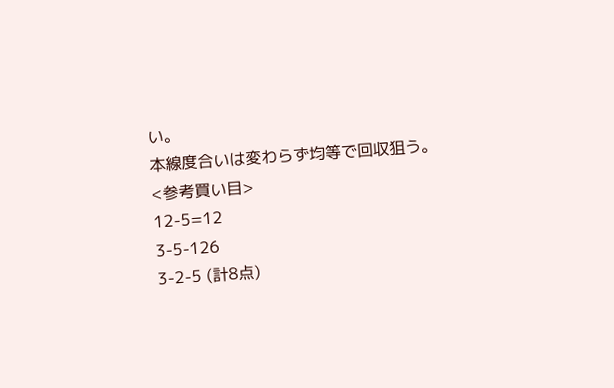い。
本線度合いは変わらず均等で回収狙う。
<参考買い目>
12-5=12
3-5-126
3-2-5 (計8点)